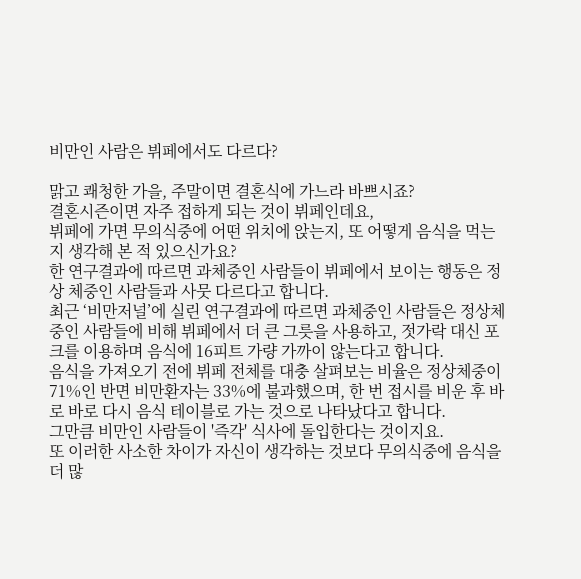비만인 사람은 뷔페에서도 다르다?

맑고 쾌청한 가을, 주말이면 결혼식에 가느라 바쁘시죠?
결혼시즌이면 자주 접하게 되는 것이 뷔페인데요,
뷔페에 가면 무의식중에 어떤 위치에 앉는지, 또 어떻게 음식을 먹는지 생각해 본 적 있으신가요?
한 연구결과에 따르면 과체중인 사람들이 뷔페에서 보이는 행동은 정상 체중인 사람들과 사뭇 다르다고 합니다.
최근 ‘비만저널’에 실린 연구결과에 따르면 과체중인 사람들은 정상체중인 사람들에 비해 뷔페에서 더 큰 그릇을 사용하고, 젓가락 대신 포크를 이용하며 음식에 16피트 가량 가까이 않는다고 합니다.
음식을 가져오기 전에 뷔페 전체를 대충 살펴보는 비율은 정상체중이 71%인 반면 비만환자는 33%에 불과했으며, 한 번 접시를 비운 후 바로 바로 다시 음식 테이블로 가는 것으로 나타났다고 합니다.
그만큼 비만인 사람들이 '즉각' 식사에 돌입한다는 것이지요.
또 이러한 사소한 차이가 자신이 생각하는 것보다 무의식중에 음식을 더 많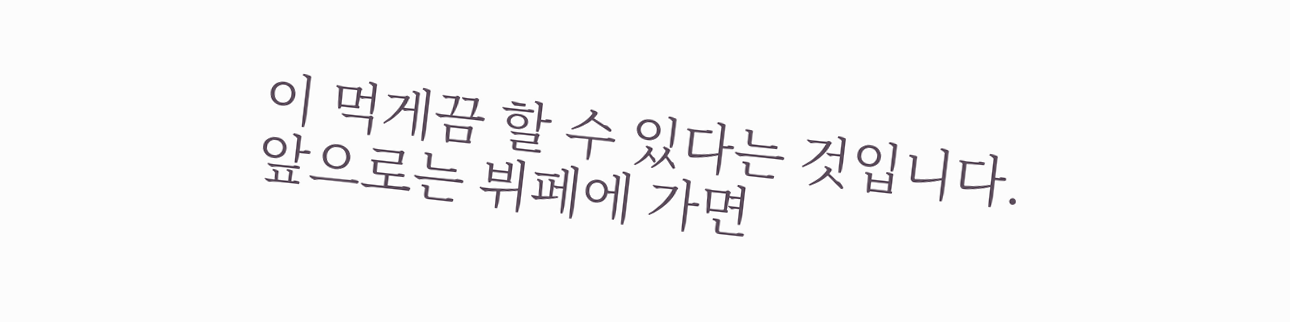이 먹게끔 할 수 있다는 것입니다.
앞으로는 뷔페에 가면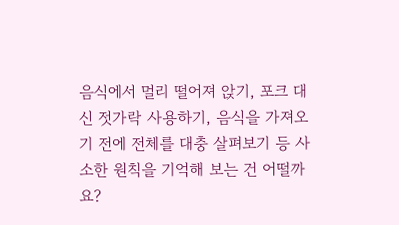음식에서 멀리 떨어져 앉기, 포크 대신 젓가락 사용하기, 음식을 가져오기 전에 전체를 대충 살펴보기 등 사소한 원칙을 기억해 보는 건 어떨까요?